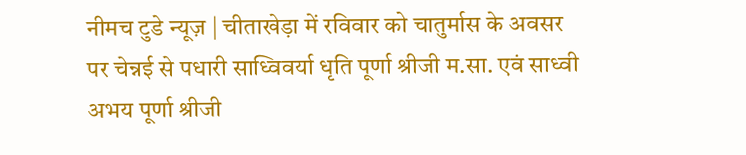नीमच टुडे न्यूज़ | चीताखेड़ा में रविवार को चातुर्मास के अवसर पर चेन्नई से पधारी साध्विवर्या धृति पूर्णा श्रीजी म.सा. एवं साध्वी अभय पूर्णा श्रीजी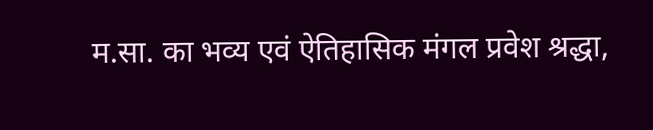म.सा. का भव्य एवं ऐतिहासिक मंगल प्रवेश श्रद्धा,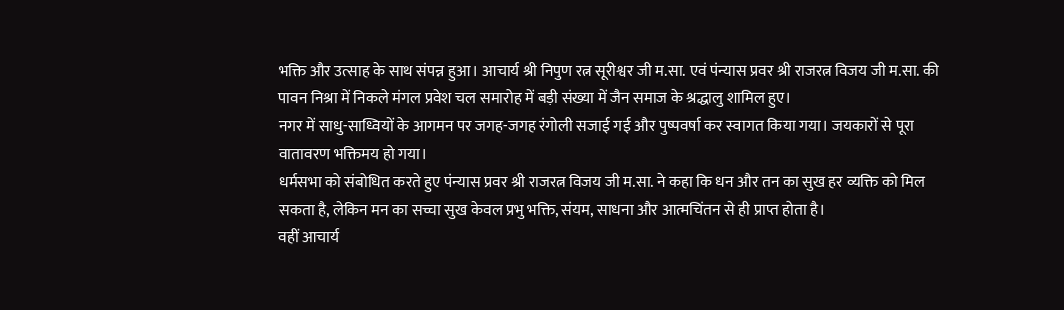भक्ति और उत्साह के साथ संपन्न हुआ। आचार्य श्री निपुण रत्न सूरीश्वर जी म.सा. एवं पंन्यास प्रवर श्री राजरत्न विजय जी म.सा. की पावन निश्रा में निकले मंगल प्रवेश चल समारोह में बड़ी संख्या में जैन समाज के श्रद्धालु शामिल हुए।
नगर में साधु-साध्वियों के आगमन पर जगह-जगह रंगोली सजाई गई और पुष्पवर्षा कर स्वागत किया गया। जयकारों से पूरा वातावरण भक्तिमय हो गया।
धर्मसभा को संबोधित करते हुए पंन्यास प्रवर श्री राजरत्न विजय जी म.सा. ने कहा कि धन और तन का सुख हर व्यक्ति को मिल सकता है, लेकिन मन का सच्चा सुख केवल प्रभु भक्ति, संयम, साधना और आत्मचिंतन से ही प्राप्त होता है।
वहीं आचार्य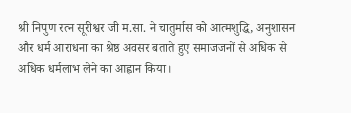श्री निपुण रत्न सूरीश्वर जी म.सा. ने चातुर्मास को आत्मशुद्धि, अनुशासन और धर्म आराधना का श्रेष्ठ अवसर बताते हुए समाजजनों से अधिक से अधिक धर्मलाभ लेने का आह्वान किया।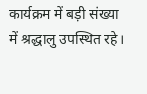कार्यक्रम में बड़ी संख्या में श्रद्धालु उपस्थित रहे।